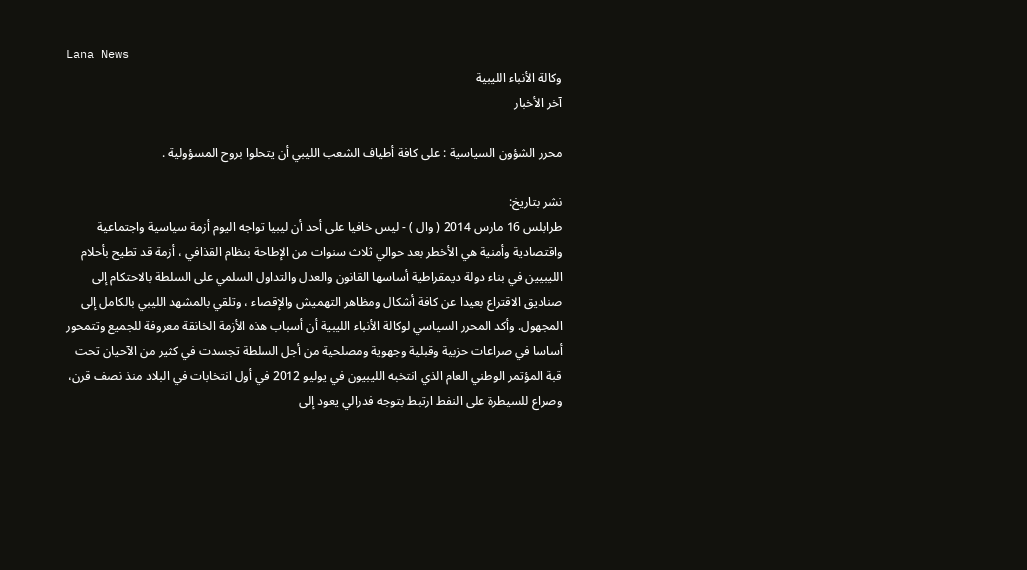Lana News
وكالة الأنباء الليبية
آخر الأخبار

محرر الشؤون السياسية : على كافة أطياف الشعب الليبي أن يتحلوا بروح المسؤولية .

نشر بتاريخ:
طرابلس 16 مارس 2014 ( وال ) - ليس خافيا على أحد أن ليبيا تواجه اليوم أزمة سياسية واجتماعية واقتصادية وأمنية هي الأخطر بعد حوالي ثلاث سنوات من الإطاحة بنظام القذافي ، أزمة قد تطيح بأحلام الليبيين في بناء دولة ديمقراطية أساسها القانون والعدل والتداول السلمي على السلطة بالاحتكام إلى صناديق الاقتراع بعيدا عن كافة أشكال ومظاهر التهميش والإقصاء ، وتلقي بالمشهد الليبي بالكامل إلى المجهول. وأكد المحرر السياسي لوكالة الأنباء الليبية أن أسباب هذه الأزمة الخانقة معروفة للجميع وتتمحور أساسا في صراعات حزبية وقبلية وجهوية ومصلحية من أجل السلطة تجسدت في كثير من الآحيان تحت قبة المؤتمر الوطني العام الذي انتخبه الليبيون في يوليو 2012 في أول انتخابات في البلاد منذ نصف قرن، وصراع للسيطرة على النفط ارتبط بتوجه فدرالي يعود إلى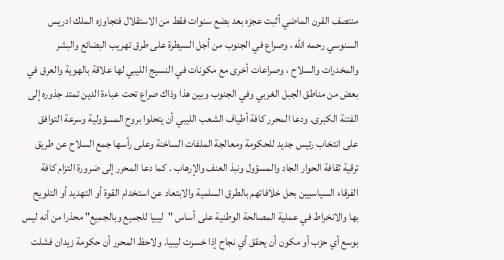منتصف القرن الماضي أثبت عجزه بعد بضع سنوات فقط من الاستقلال فتجاوزه الملك ادريس السنوسي رحمه الله ، وصراع في الجنوب من أجل السيطرة على طرق تهريب البضائع والبشر والمخدرات والسلاح ، وصراعات أخرى مع مكونات في النسيج الليبي لها علاقة بالهوية والعرق في بعض من مناطق الجبل الغربي وفي الجنوب وبين هذا وذاك صراع تحت عباءة الدين تمتد جذوره إلى الفتنة الكبرى. ودعا المحرر كافة أطياف الشعب الليبي أن يتحلوا بروح المسؤولية وسرعة التوافق على انتخاب رئيس جديد للحكومة ومعالجة الملفات الساخنة وعلى رأسها جمع السلاح عن طريق ترقية ثقافة الحوار الجاد والمسؤول ونبذ العنف والإرهاب . كما دعا المحرر إلى ضرورة التزام كافة الفرقاء السياسيين بحل خلافاتهم بالطرق السلمية والابتعاد عن استخدام القوة أو التهديد أو التلويح بها والانخراط في عملية المصالحة الوطنية على أساس "ليبيا للجميع وبالجميع" محذرا من أنه ليس بوسع أي حزب أو مكون أن يحقق أي نجاح إذا خسرت ليبيا. ولاحظ المحرر أن حكومة زيدان فشلت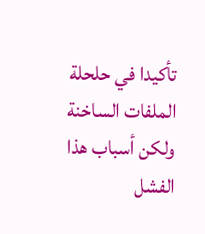تأكيدا في حلحلة الملفات الساخنة ولكن أسباب هذا الفشل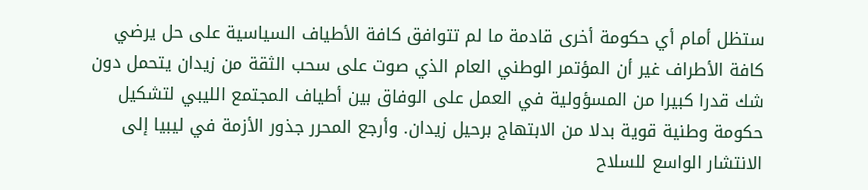ستظل أمام أي حكومة أخرى قادمة ما لم تتوافق كافة الأطياف السياسية على حل يرضي كافة الأطراف غير أن المؤتمر الوطني العام الذي صوت على سحب الثقة من زيدان يتحمل دون شك قدرا كبيرا من المسؤولية في العمل على الوفاق بين أطياف المجتمع الليبي لتشكيل حكومة وطنية قوية بدلا من الابتهاج برحيل زيدان. وأرجع المحرر جذور الأزمة في ليبيا إلى الانتشار الواسع للسلاح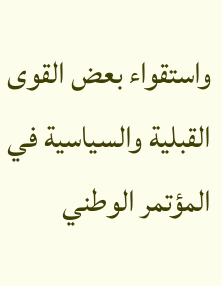واستقواء بعض القوى القبلية والسياسية في المؤتمر الوطني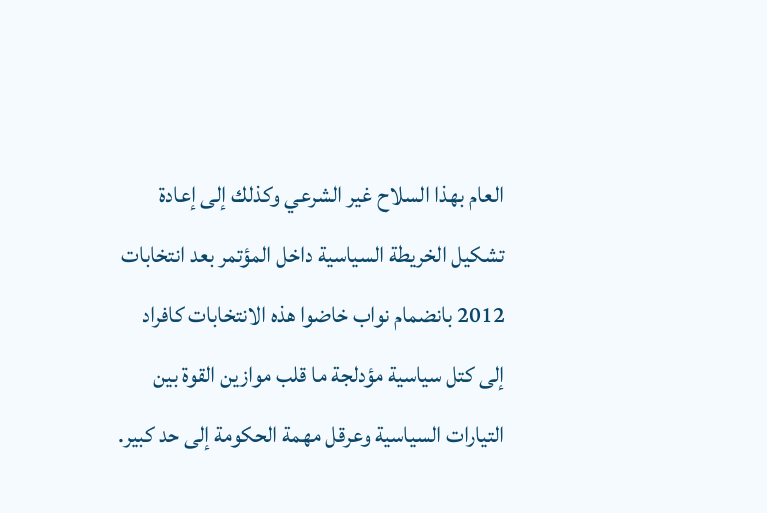العام بهذا السلاح غير الشرعي وكذلك إلى إعادة تشكيل الخريطة السياسية داخل المؤتمر بعد انتخابات 2012 بانضمام نواب خاضوا هذه الانتخابات كافراد إلى كتل سياسية مؤدلجة ما قلب موازين القوة بين التيارات السياسية وعرقل مهمة الحكومة إلى حد كبير.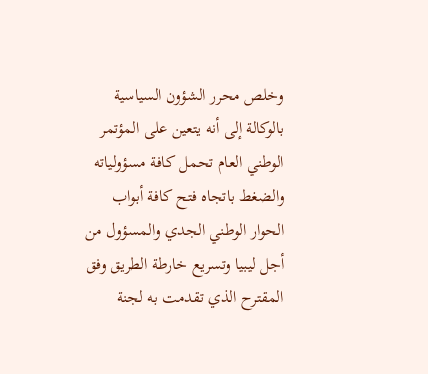وخلص محرر الشؤون السياسية بالوكالة إلى أنه يتعين على المؤتمر الوطني العام تحمل كافة مسؤولياته والضغط باتجاه فتح كافة أبواب الحوار الوطني الجدي والمسؤول من أجل ليبيا وتسريع خارطة الطريق وفق المقترح الذي تقدمت به لجنة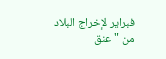فبراير لإخراج البلاد من "عنق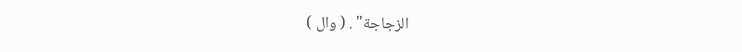الزجاجة" . ( وال )